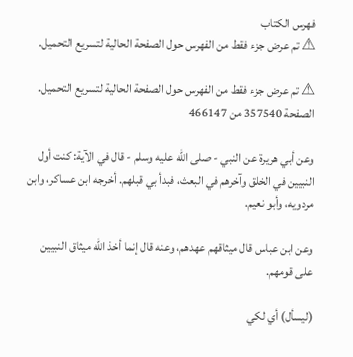فهرس الكتاب
⚠ تم عرض جزء فقط من الفهرس حول الصفحة الحالية لتسريع التحميل.

⚠ تم عرض جزء فقط من الفهرس حول الصفحة الحالية لتسريع التحميل.
الصفحة 357540 من 466147

وعن أبي هريرة عن النبي - صلى الله عليه وسلم - قال في الآية: كنت أول النبيين في الخلق وآخرهم في البعث، فبدأ بي قبلهم. أخرجه ابن عساكر، وابن مردويه، وأبو نعيم.

وعن ابن عباس قال ميثاقهم عهدهم، وعنه قال إنما أخذ الله ميثاق النبيين على قومهم.

(ليسأل) أي لكي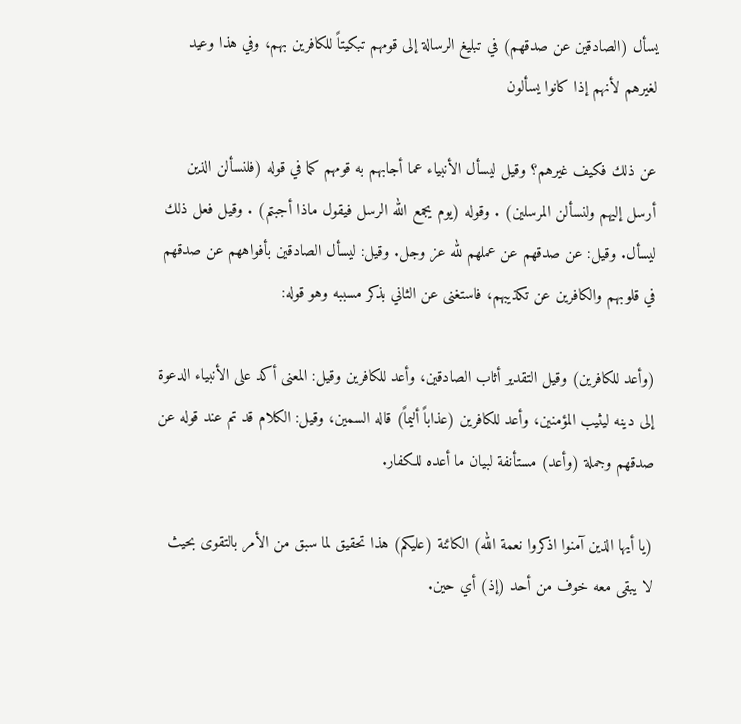يسأل (الصادقين عن صدقهم) في تبليغ الرسالة إلى قومهم تبكيتاً للكافرين بهم، وفي هذا وعيد لغيرهم لأنهم إذا كانوا يسألون

عن ذلك فكيف غيرهم؟ وقيل ليسأل الأنبياء عما أجابهم به قومهم كما في قوله (فلنسألن الذين أرسل إليهم ولنسألن المرسلين) . وقوله (يوم يجمع الله الرسل فيقول ماذا أجبتم) . وقيل فعل ذلك ليسأل. وقيل: عن صدقهم عن عملهم لله عز وجل. وقيل: ليسأل الصادقين بأفواههم عن صدقهم في قلوبهم والكافرين عن تكذيبهم، فاستغنى عن الثاني بذكر مسببه وهو قوله:

(وأعد للكافرين) وقيل التقدير أثاب الصادقين، وأعد للكافرين وقيل: المعنى أكد على الأنبياء الدعوة إلى دينه ليثيب المؤمنين، وأعد للكافرين (عذاباً أليماً) قاله السمين، وقيل: الكلام قد تم عند قوله عن صدقهم وجملة (وأعد) مستأنفة لبيان ما أعده للكفار.

(يا أيها الذين آمنوا اذكروا نعمة الله) الكائنة (عليكم) هذا تحقيق لما سبق من الأمر بالتقوى بحيث لا يبقى معه خوف من أحد (إذ) أي حين.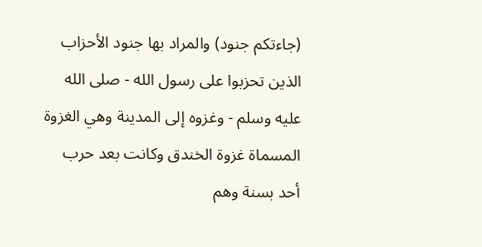(جاءتكم جنود) والمراد بها جنود الأحزاب الذين تحزبوا على رسول الله - صلى الله عليه وسلم - وغزوه إلى المدينة وهي الغزوة المسماة غزوة الخندق وكانت بعد حرب أحد بسنة وهم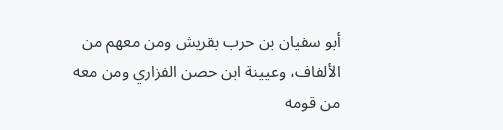أبو سفيان بن حرب بقريش ومن معهم من الألفاف، وعيينة ابن حصن الفزاري ومن معه من قومه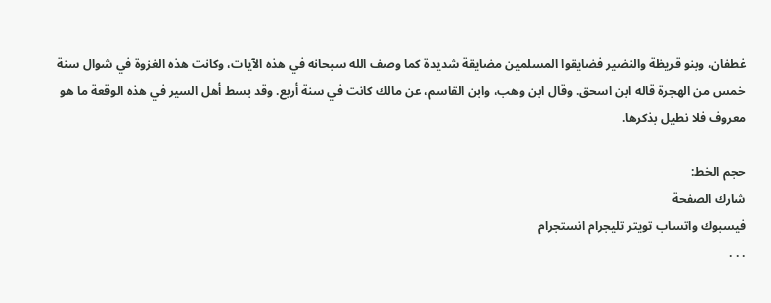غطفان، وبنو قريظة والنضير فضايقوا المسلمين مضايقة شديدة كما وصف الله سبحانه في هذه الآيات، وكانت هذه الغزوة في شوال سنة خمس من الهجرة قاله ابن اسحق. وقال ابن وهب، وابن القاسم، عن مالك كانت في سنة أربع. وقد بسط أهل السير في هذه الوقعة ما هو معروف فلا نطيل بذكرها.

حجم الخط:
شارك الصفحة
فيسبوك واتساب تويتر تليجرام انستجرام
. . .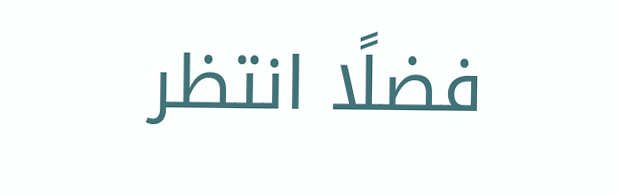فضلًا انتظر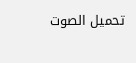تحميل الصوت